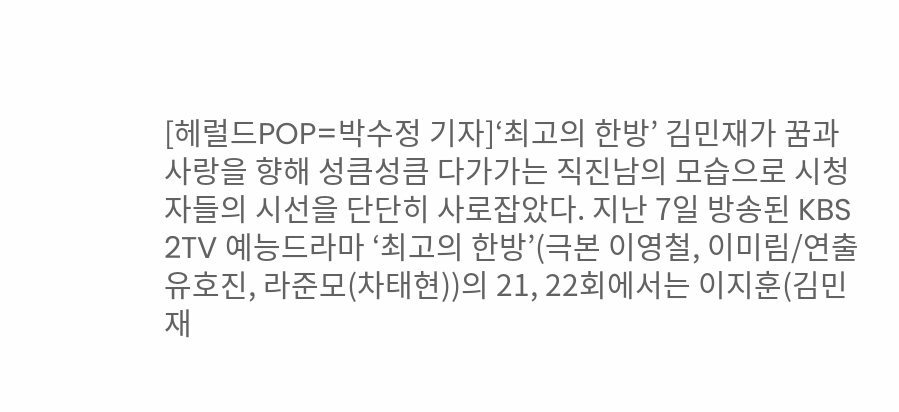[헤럴드POP=박수정 기자]‘최고의 한방’ 김민재가 꿈과 사랑을 향해 성큼성큼 다가가는 직진남의 모습으로 시청자들의 시선을 단단히 사로잡았다. 지난 7일 방송된 KBS 2TV 예능드라마 ‘최고의 한방’(극본 이영철, 이미림/연출 유호진, 라준모(차태현))의 21, 22회에서는 이지훈(김민재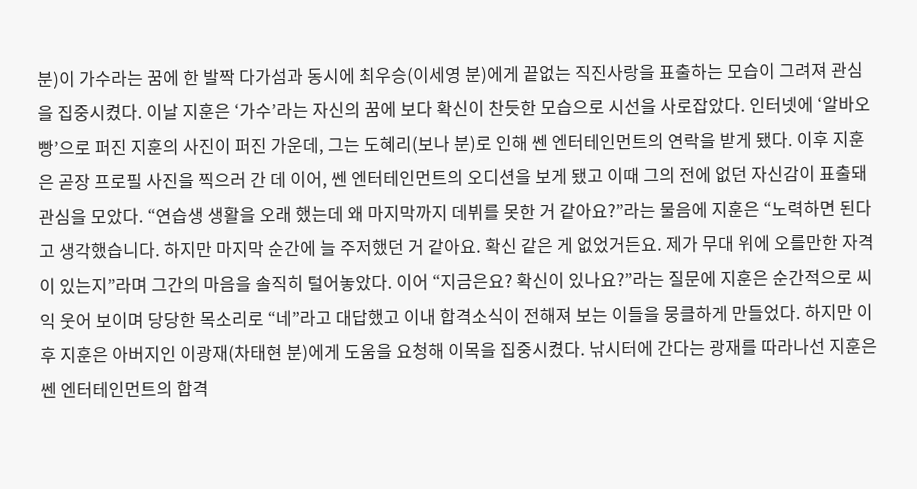분)이 가수라는 꿈에 한 발짝 다가섬과 동시에 최우승(이세영 분)에게 끝없는 직진사랑을 표출하는 모습이 그려져 관심을 집중시켰다. 이날 지훈은 ‘가수’라는 자신의 꿈에 보다 확신이 찬듯한 모습으로 시선을 사로잡았다. 인터넷에 ‘알바오빵’으로 퍼진 지훈의 사진이 퍼진 가운데, 그는 도혜리(보나 분)로 인해 쎈 엔터테인먼트의 연락을 받게 됐다. 이후 지훈은 곧장 프로필 사진을 찍으러 간 데 이어, 쎈 엔터테인먼트의 오디션을 보게 됐고 이때 그의 전에 없던 자신감이 표출돼 관심을 모았다. “연습생 생활을 오래 했는데 왜 마지막까지 데뷔를 못한 거 같아요?”라는 물음에 지훈은 “노력하면 된다고 생각했습니다. 하지만 마지막 순간에 늘 주저했던 거 같아요. 확신 같은 게 없었거든요. 제가 무대 위에 오를만한 자격이 있는지”라며 그간의 마음을 솔직히 털어놓았다. 이어 “지금은요? 확신이 있나요?”라는 질문에 지훈은 순간적으로 씨익 웃어 보이며 당당한 목소리로 “네”라고 대답했고 이내 합격소식이 전해져 보는 이들을 뭉클하게 만들었다. 하지만 이후 지훈은 아버지인 이광재(차태현 분)에게 도움을 요청해 이목을 집중시켰다. 낚시터에 간다는 광재를 따라나선 지훈은 쎈 엔터테인먼트의 합격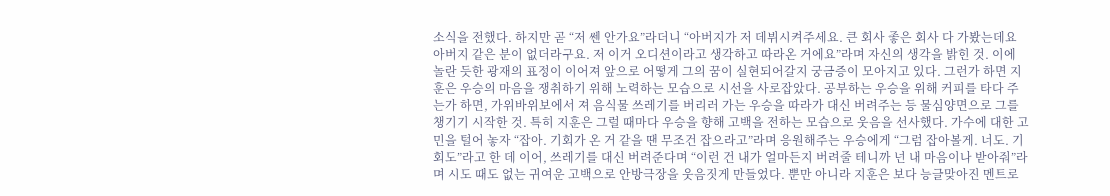소식을 전했다. 하지만 곧 “저 쎈 안가요”라더니 “아버지가 저 데뷔시켜주세요. 큰 회사 좋은 회사 다 가봤는데요 아버지 같은 분이 없더라구요. 저 이거 오디션이라고 생각하고 따라온 거에요”라며 자신의 생각을 밝힌 것. 이에 놀란 듯한 광재의 표정이 이어져 앞으로 어떻게 그의 꿈이 실현되어갈지 궁금증이 모아지고 있다. 그런가 하면 지훈은 우승의 마음을 쟁취하기 위해 노력하는 모습으로 시선을 사로잡았다. 공부하는 우승을 위해 커피를 타다 주는가 하면, 가위바위보에서 져 음식물 쓰레기를 버리러 가는 우승을 따라가 대신 버려주는 등 물심양면으로 그를 챙기기 시작한 것. 특히 지훈은 그럴 때마다 우승을 향해 고백을 전하는 모습으로 웃음을 선사했다. 가수에 대한 고민을 털어 놓자 “잡아. 기회가 온 거 같을 땐 무조건 잡으라고”라며 응원해주는 우승에게 “그럼 잡아볼게. 너도. 기회도”라고 한 데 이어, 쓰레기를 대신 버려준다며 “이런 건 내가 얼마든지 버려줄 테니까 넌 내 마음이나 받아줘”라며 시도 때도 없는 귀여운 고백으로 안방극장을 웃음짓게 만들었다. 뿐만 아니라 지훈은 보다 능글맞아진 멘트로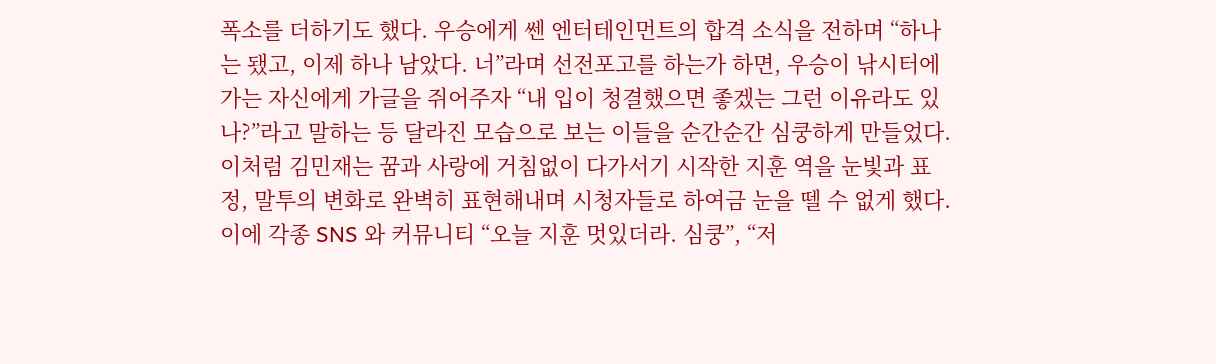폭소를 더하기도 했다. 우승에게 쎈 엔터테인먼트의 합격 소식을 전하며 “하나는 됐고, 이제 하나 남았다. 너”라며 선전포고를 하는가 하면, 우승이 낚시터에 가는 자신에게 가글을 쥐어주자 “내 입이 청결했으면 좋겠는 그런 이유라도 있나?”라고 말하는 등 달라진 모습으로 보는 이들을 순간순간 심쿵하게 만들었다. 이처럼 김민재는 꿈과 사랑에 거침없이 다가서기 시작한 지훈 역을 눈빛과 표정, 말투의 변화로 완벽히 표현해내며 시청자들로 하여금 눈을 뗄 수 없게 했다. 이에 각종 SNS 와 커뮤니티 “오늘 지훈 멋있더라. 심쿵”, “저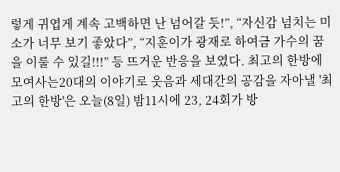렇게 귀엽게 계속 고백하면 난 넘어갈 듯!”, “자신감 넘치는 미소가 너무 보기 좋았다”, “지훈이가 광재로 하여금 가수의 꿈을 이룰 수 있길!!!” 등 뜨거운 반응을 보였다. 최고의 한방에 모여사는20대의 이야기로 웃음과 세대간의 공감을 자아낼 '최고의 한방'은 오늘(8일) 밤11시에 23, 24회가 방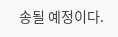송될 예정이다.